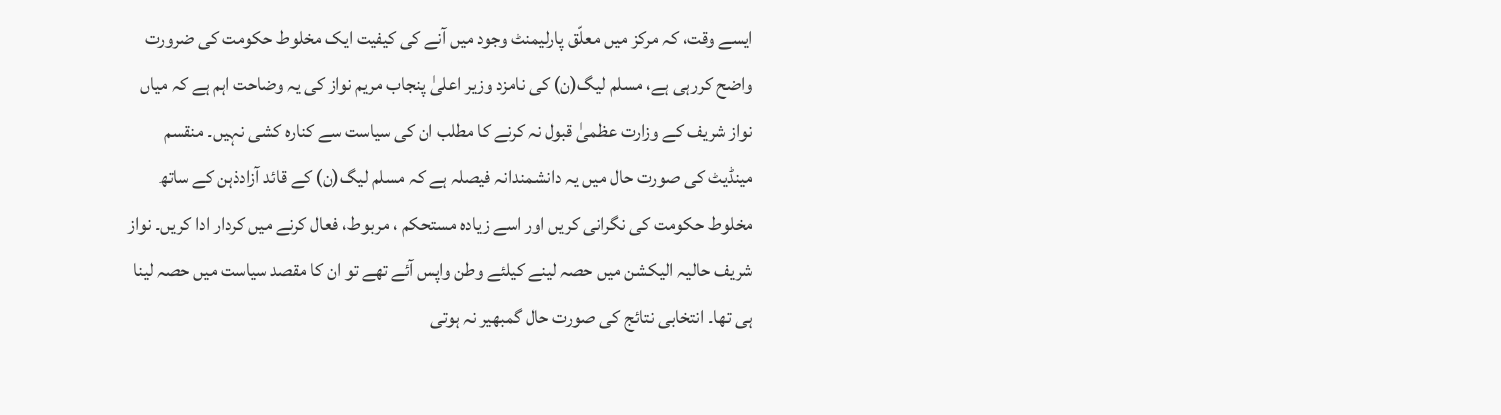ایسے وقت، کہ مرکز میں معلّق پارلیمنٹ وجود میں آنے کی کیفیت ایک مخلوط حکومت کی ضرورت واضح کررہی ہے، مسلم لیگ(ن) کی نامزد وزیر اعلیٰ پنجاب مریم نواز کی یہ وضاحت اہم ہے کہ میاں نواز شریف کے وزارت عظمیٰ قبول نہ کرنے کا مطلب ان کی سیاست سے کنارہ کشی نہیں۔ منقسم مینڈیٹ کی صورت حال میں یہ دانشمندانہ فیصلہ ہے کہ مسلم لیگ(ن) کے قائد آزادذہن کے ساتھ مخلوط حکومت کی نگرانی کریں اور اسے زیادہ مستحکم ، مربوط، فعال کرنے میں کردار ادا کریں۔ نواز شریف حالیہ الیکشن میں حصہ لینے کیلئے وطن واپس آئے تھے تو ان کا مقصد سیاست میں حصہ لینا ہی تھا۔ انتخابی نتائج کی صورت حال گمبھیر نہ ہوتی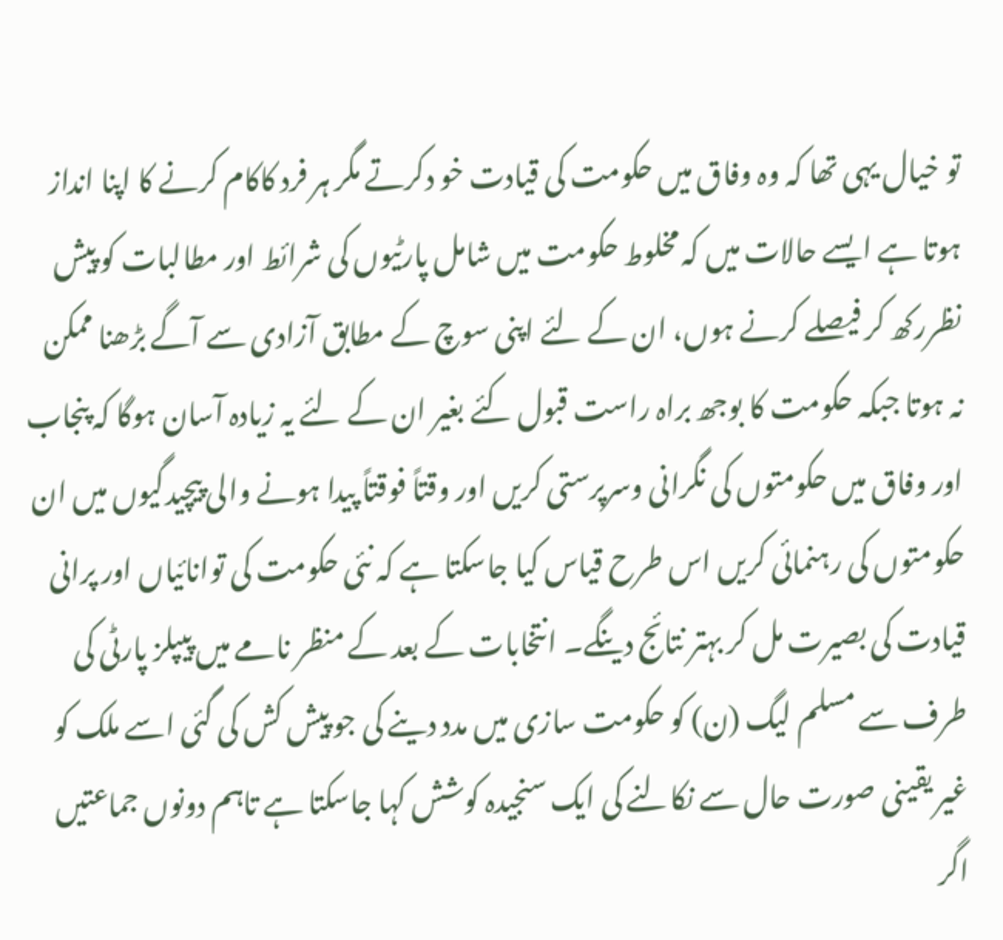تو خیال یہی تھا کہ وہ وفاق میں حکومت کی قیادت خو دکرتے مگر ہر فرد کاکام کرنے کا اپنا انداز ہوتا ہے ایسے حالات میں کہ مخلوط حکومت میں شامل پارٹیوں کی شرائط اور مطالبات کو پیش نظررکھ کر فیصلے کرنے ہوں، ان کے لئے اپنی سوچ کے مطابق آزادی سے آگے بڑھنا ممکن نہ ہوتا جبکہ حکومت کا بوجھ براہ راست قبول کئے بغیر ان کے لئے یہ زیادہ آسان ہوگا کہ پنجاب اور وفاق میں حکومتوں کی نگرانی وسرپرستی کریں اور وقتاً فوقتاً پیدا ہونے والی پیچیدگیوں میں ان حکومتوں کی رہنمائی کریں اس طرح قیاس کیا جاسکتا ہے کہ نئی حکومت کی توانائیاں اور پرانی قیادت کی بصیرت مل کر بہتر نتائج دینگے۔ انتخابات کے بعد کے منظر نامے میں پیپلز پارٹی کی طرف سے مسلم لیگ (ن) کو حکومت سازی میں مدد دینے کی جو پیش کش کی گئی اسے ملک کو غیر یقینی صورت حال سے نکالنے کی ایک سنجیدہ کوشش کہا جاسکتا ہے تاہم دونوں جماعتیں اگر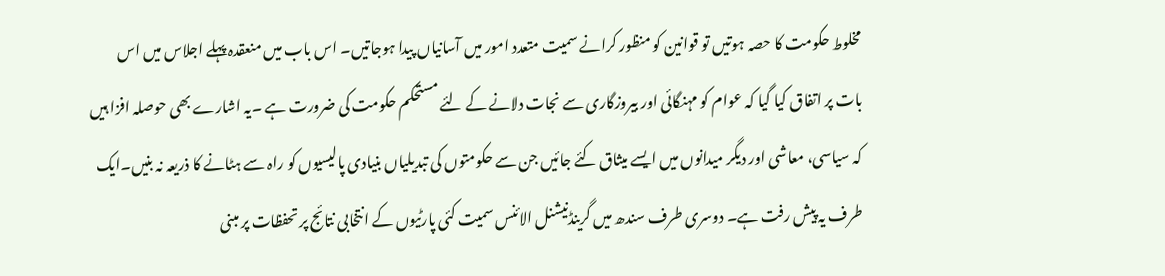مخلوط حکومت کا حصہ ہوتیں تو قوانین کو منظور کرانے سمیت متعدد امور میں آسانیاں پیدا ہوجاتیں۔ اس باب میں منعقدہ پہلے اجلاس میں اس بات پر اتفاق کیا گیا کہ عوام کو مہنگائی اور بیروزگاری سے نجات دلانے کے لئے مستحکم حکومت کی ضرورت ہے ۔یہ اشارے بھی حوصلہ افزا ہیں کہ سیاسی، معاشی اور دیگر میدانوں میں ایسے میثاق کئے جائیں جن سے حکومتوں کی تبدیلیاں بنیادی پالیسیوں کو راہ سے ہٹانے کا ذریعہ نہ بنیں۔ایک طرف یہ پیش رفت ہے۔ دوسری طرف سندھ میں گرینڈنیشنل الائنس سمیت کئی پارٹیوں کے انتخابی نتائج پر تحفظات پر مبنی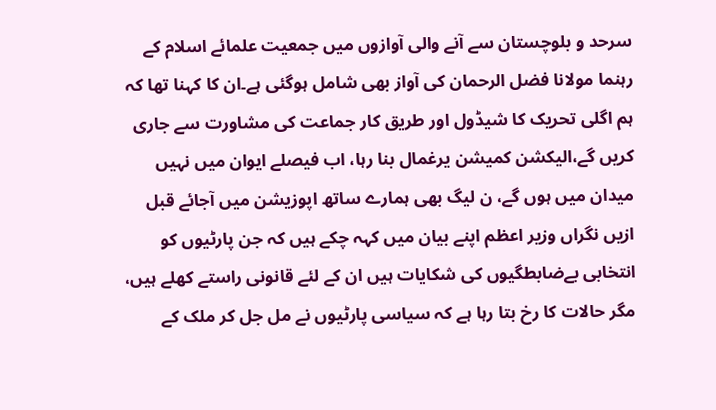سرحد و بلوچستان سے آنے والی آوازوں میں جمعیت علمائے اسلام کے رہنما مولانا فضل الرحمان کی آواز بھی شامل ہوگئی ہے۔ان کا کہنا تھا کہ ہم اگلی تحریک کا شیڈول اور طریق کار جماعت کی مشاورت سے جاری کریں گے،الیکشن کمیشن یرغمال بنا رہا، اب فیصلے ایوان میں نہیں میدان میں ہوں گے، ن لیگ بھی ہمارے ساتھ اپوزیشن میں آجائے قبل ازیں نگراں وزیر اعظم اپنے بیان میں کہہ چکے ہیں کہ جن پارٹیوں کو انتخابی بےضابطگیوں کی شکایات ہیں ان کے لئے قانونی راستے کھلے ہیں، مگر حالات کا رخ بتا رہا ہے کہ سیاسی پارٹیوں نے مل جل کر ملک کے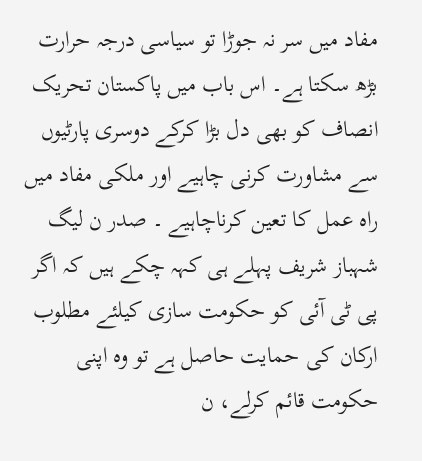مفاد میں سر نہ جوڑا تو سیاسی درجہ حرارت بڑھ سکتا ہے۔ اس باب میں پاکستان تحریک انصاف کو بھی دل بڑا کرکے دوسری پارٹیوں سے مشاورت کرنی چاہیے اور ملکی مفاد میں راہ عمل کا تعین کرناچاہیے ۔ صدر ن لیگ شہباز شریف پہلے ہی کہہ چکے ہیں کہ اگر پی ٹی آئی کو حکومت سازی کیلئے مطلوب ارکان کی حمایت حاصل ہے تو وہ اپنی حکومت قائم کرلے، ن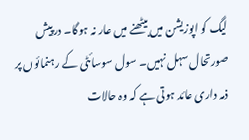لیگ کو اپوزیشن میں بیٹھنے میں عار نہ ہوگا۔ درپیش صورتحال سہل نہیں۔ سول سوسائٹی کے رہنمائوں پر ذمہ داری عائد ہوتی ہے کہ وہ حالات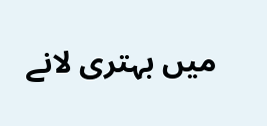میں بہتری لانے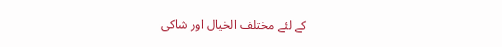کے لئے مختلف الخیال اور شاکی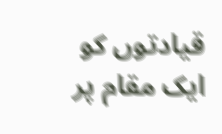قیادتوں کو ایک مقام پر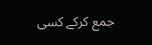جمع کرکے کسی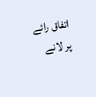اتفاق رائے پر لانے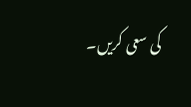کی سعی کریں۔